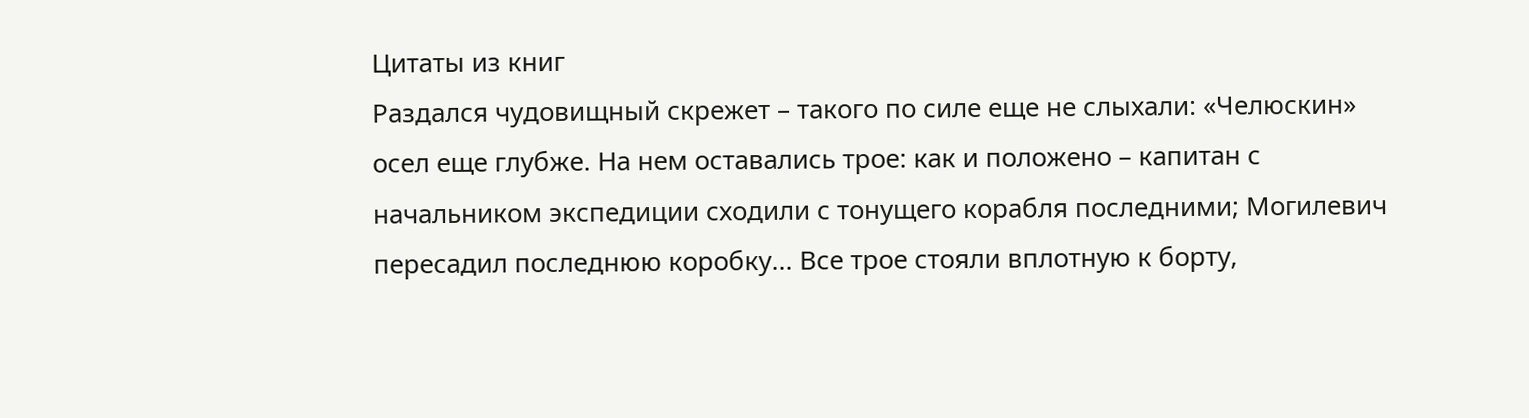Цитаты из книг
Раздался чудовищный скрежет – такого по силе еще не слыхали: «Челюскин» осел еще глубже. На нем оставались трое: как и положено – капитан с начальником экспедиции сходили с тонущего корабля последними; Могилевич пересадил последнюю коробку... Все трое стояли вплотную к борту,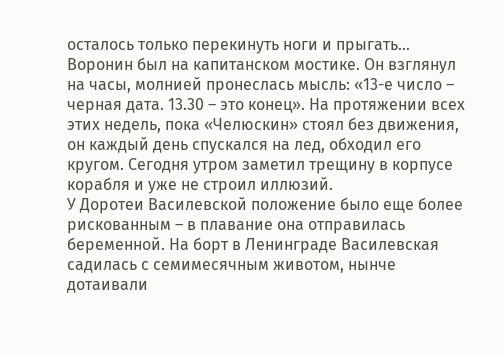осталось только перекинуть ноги и прыгать…
Воронин был на капитанском мостике. Он взглянул на часы, молнией пронеслась мысль: «13-е число – черная дата. 13.30 – это конец». На протяжении всех этих недель, пока «Челюскин» стоял без движения, он каждый день спускался на лед, обходил его кругом. Сегодня утром заметил трещину в корпусе корабля и уже не строил иллюзий.
У Доротеи Василевской положение было еще более рискованным – в плавание она отправилась беременной. На борт в Ленинграде Василевская садилась с семимесячным животом, нынче дотаивали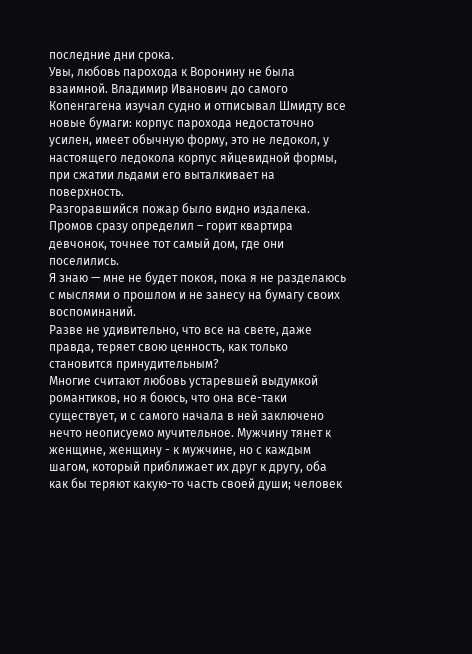последние дни срока.
Увы, любовь парохода к Воронину не была взаимной. Владимир Иванович до самого Копенгагена изучал судно и отписывал Шмидту все новые бумаги: корпус парохода недостаточно усилен, имеет обычную форму, это не ледокол, у настоящего ледокола корпус яйцевидной формы, при сжатии льдами его выталкивает на поверхность.
Разгоравшийся пожар было видно издалека. Промов сразу определил – горит квартира девчонок, точнее тот самый дом, где они поселились.
Я знаю — мне не будет покоя, пока я не разделаюсь с мыслями о прошлом и не занесу на бумагу своих воспоминаний.
Разве не удивительно, что все на свете, даже правда, теряет свою ценность, как только становится принудительным?
Многие считают любовь устаревшей выдумкой романтиков, но я боюсь, что она все-таки существует, и с самого начала в ней заключено нечто неописуемо мучительное. Мужчину тянет к женщине, женщину - к мужчине, но с каждым шагом, который приближает их друг к другу, оба как бы теряют какую-то часть своей души; человек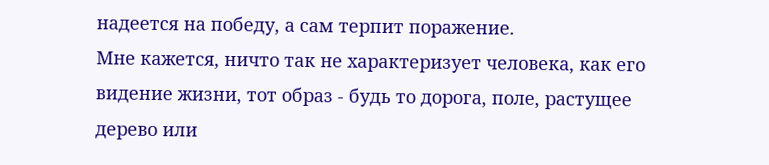надеется на победу, а сам терпит поражение.
Мне кажется, ничто так не характеризует человека, как его видение жизни, тот образ - будь то дорога, поле, растущее дерево или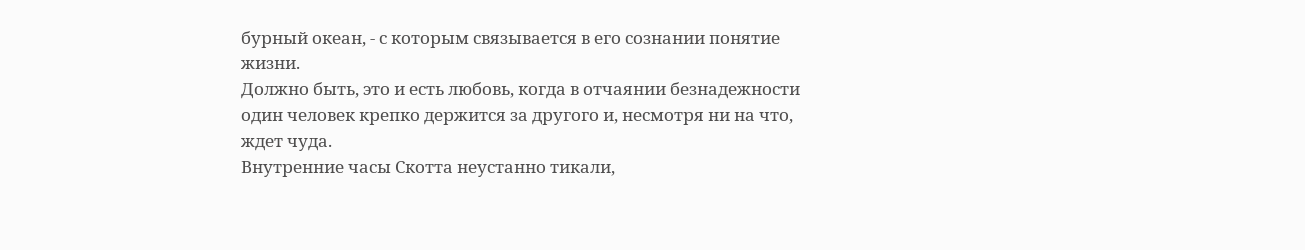бурный океан, - с которым связывается в его сознании понятие жизни.
Должно быть, это и есть любовь, когда в отчаянии безнадежности один человек крепко держится за другого и, несмотря ни на что, ждет чуда.
Внутренние часы Скотта неустанно тикали,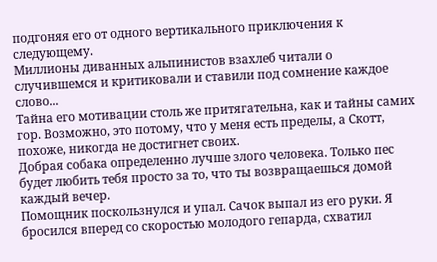подгоняя его от одного вертикального приключения к следующему.
Миллионы диванных альпинистов взахлеб читали о случившемся и критиковали и ставили под сомнение каждое слово...
Тайна его мотивации столь же притягательна, как и тайны самих гор. Возможно, это потому, что у меня есть пределы, а Скотт, похоже, никогда не достигнет своих.
Добрая собака определенно лучше злого человека. Только пес будет любить тебя просто за то, что ты возвращаешься домой каждый вечер.
Помощник поскользнулся и упал. Сачок выпал из его руки. Я бросился вперед со скоростью молодого гепарда, схватил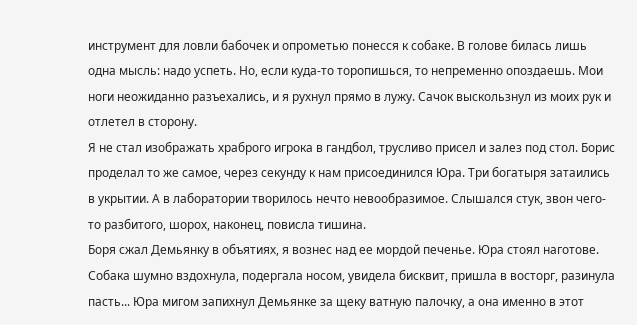инструмент для ловли бабочек и опрометью понесся к собаке. В голове билась лишь одна мысль: надо успеть. Но, если куда-то торопишься, то непременно опоздаешь. Мои ноги неожиданно разъехались, и я рухнул прямо в лужу. Сачок выскользнул из моих рук и отлетел в сторону.
Я не стал изображать храброго игрока в гандбол, трусливо присел и залез под стол. Борис проделал то же самое, через секунду к нам присоединился Юра. Три богатыря затаились в укрытии. А в лаборатории творилось нечто невообразимое. Слышался стук, звон чего-то разбитого, шорох, наконец, повисла тишина.
Боря сжал Демьянку в объятиях, я вознес над ее мордой печенье. Юра стоял наготове. Собака шумно вздохнула, подергала носом, увидела бисквит, пришла в восторг, разинула пасть... Юра мигом запихнул Демьянке за щеку ватную палочку, а она именно в этот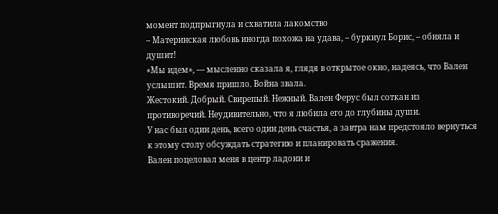момент подпрыгнула и схватила лакомство
– Материнская любовь иногда похожа на удава, – буркнул Борис, – обняла и душит!
«Мы идем», — мысленно сказала я, глядя в открытое окно, надеясь, что Вален услышит. Время пришло. Война звала.
Жестокий. Добрый. Свирепый. Нежный. Вален Ферус был соткан из противоречий. Неудивительно, что я любила его до глубины души.
У нас был один день, всего один день счастья, а завтра нам предстояло вернуться к этому столу обсуждать стратегию и планировать сражения.
Вален поцеловал меня в центр ладони и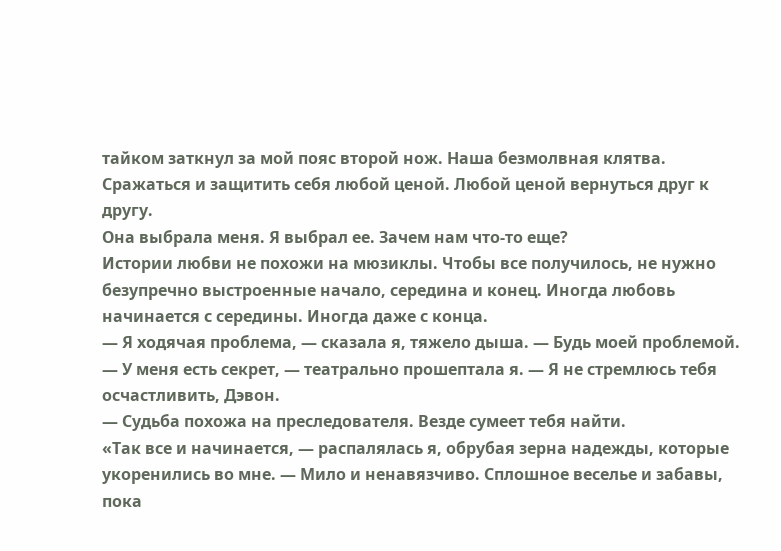тайком заткнул за мой пояс второй нож. Наша безмолвная клятва. Сражаться и защитить себя любой ценой. Любой ценой вернуться друг к другу.
Она выбрала меня. Я выбрал ее. Зачем нам что-то еще?
Истории любви не похожи на мюзиклы. Чтобы все получилось, не нужно безупречно выстроенные начало, середина и конец. Иногда любовь начинается с середины. Иногда даже с конца.
— Я ходячая проблема, — сказала я, тяжело дыша. — Будь моей проблемой.
— У меня есть секрет, — театрально прошептала я. — Я не стремлюсь тебя осчастливить, Дэвон.
— Судьба похожа на преследователя. Везде сумеет тебя найти.
«Так все и начинается, — распалялась я, обрубая зерна надежды, которые укоренились во мне. — Мило и ненавязчиво. Сплошное веселье и забавы, пока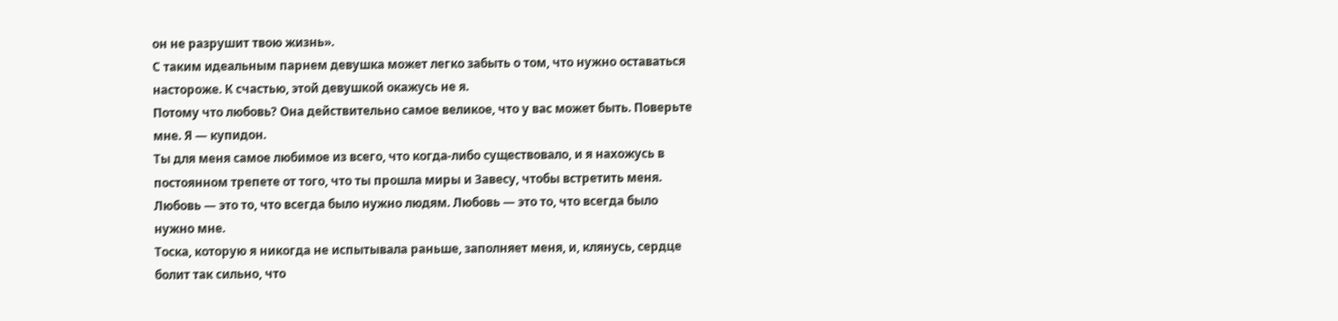он не разрушит твою жизнь».
С таким идеальным парнем девушка может легко забыть о том, что нужно оставаться настороже. К счастью, этой девушкой окажусь не я.
Потому что любовь? Она действительно самое великое, что у вас может быть. Поверьте мне. Я — купидон.
Ты для меня самое любимое из всего, что когда-либо существовало, и я нахожусь в постоянном трепете от того, что ты прошла миры и Завесу, чтобы встретить меня.
Любовь — это то, что всегда было нужно людям. Любовь — это то, что всегда было нужно мне.
Тоска, которую я никогда не испытывала раньше, заполняет меня, и, клянусь, сердце болит так сильно, что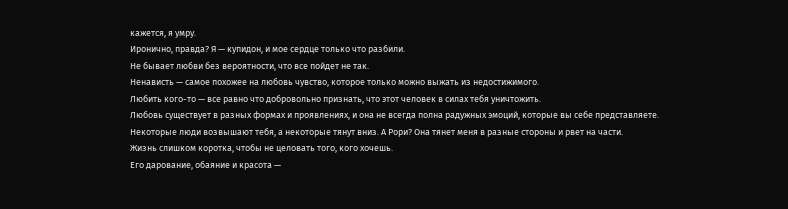кажется, я умру.
Иронично, правда? Я — купидон, и мое сердце только что разбили.
Не бывает любви без вероятности, что все пойдет не так.
Ненависть — самое похожее на любовь чувство, которое только можно выжать из недостижимого.
Любить кого-то — все равно что добровольно признать, что этот человек в силах тебя уничтожить.
Любовь существует в разных формах и проявлениях, и она не всегда полна радужных эмоций, которые вы себе представляете.
Некоторые люди возвышают тебя, а некоторые тянут вниз. А Рори? Она тянет меня в разные стороны и рвет на части.
Жизнь слишком коротка, чтобы не целовать того, кого хочешь.
Его дарование, обаяние и красота —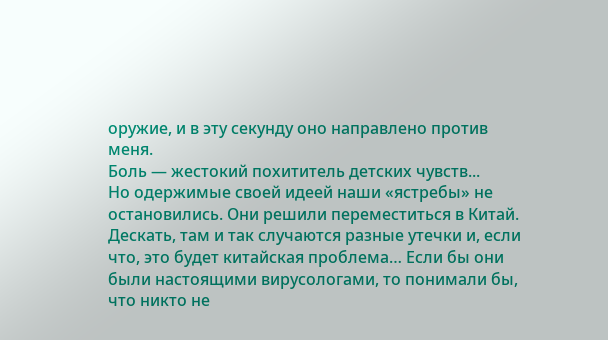оружие, и в эту секунду оно направлено против меня.
Боль — жестокий похититель детских чувств...
Но одержимые своей идеей наши «ястребы» не остановились. Они решили переместиться в Китай. Дескать, там и так случаются разные утечки и, если что, это будет китайская проблема… Если бы они были настоящими вирусологами, то понимали бы, что никто не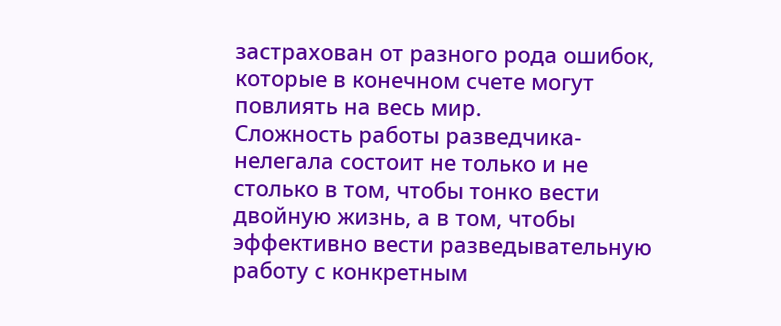застрахован от разного рода ошибок, которые в конечном счете могут повлиять на весь мир.
Сложность работы разведчика-нелегала состоит не только и не столько в том, чтобы тонко вести двойную жизнь, а в том, чтобы эффективно вести разведывательную работу с конкретным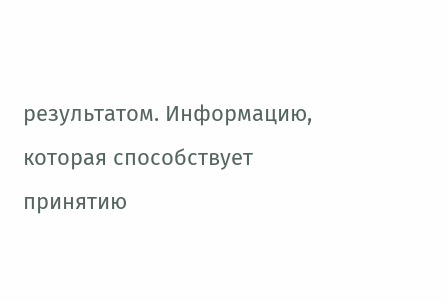результатом. Информацию, которая способствует принятию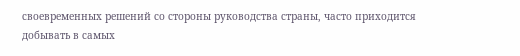своевременных решений со стороны руководства страны, часто приходится добывать в самых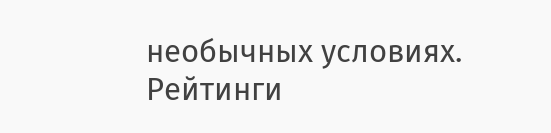необычных условиях.
Рейтинги